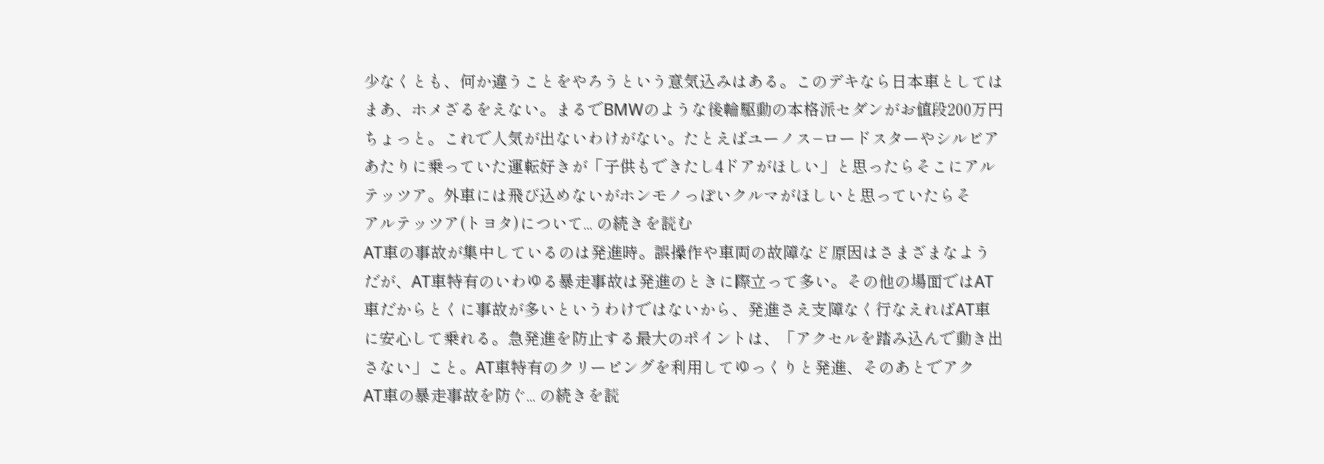少なくとも、何か違うことをやろうという意気込みはある。このデキなら日本車としてはまあ、ホメざるをえない。まるでBMWのような後輪駆動の本格派セダンがお値段200万円ちょっと。これで人気が出ないわけがない。たとえばユーノス−ロードスターやシルビアあたりに乗っていた運転好きが「子供もできたし4ドアがほしい」と思ったらそこにアルテッツア。外車には飛び込めないがホンモノっぽいクルマがほしいと思っていたらそ
アルテッツア(トヨタ)について... の続きを読む
AT車の事故が集中しているのは発進時。誤操作や車両の故障など原因はさまざまなようだが、AT車特有のいわゆる暴走事故は発進のときに際立って多い。その他の場面ではAT車だからとくに事故が多いというわけではないから、発進さえ支障なく行なえればAT車に安心して乗れる。急発進を防止する最大のポイントは、「アクセルを踏み込んで動き出さない」こと。AT車特有のクリーピングを利用してゆっくりと発進、そのあとでアク
AT車の暴走事故を防ぐ... の続きを読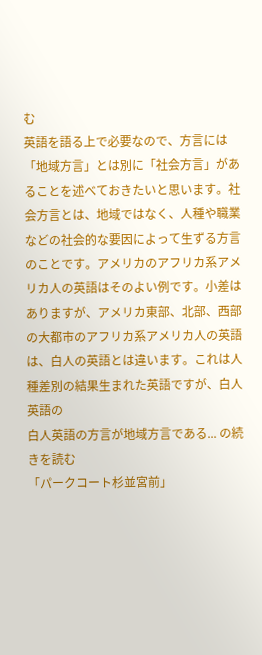む
英語を語る上で必要なので、方言には「地域方言」とは別に「社会方言」があることを述べておきたいと思います。社会方言とは、地域ではなく、人種や職業などの社会的な要因によって生ずる方言のことです。アメリカのアフリカ系アメリカ人の英語はそのよい例です。小差はありますが、アメリカ東部、北部、西部の大都市のアフリカ系アメリカ人の英語は、白人の英語とは違います。これは人種差別の結果生まれた英語ですが、白人英語の
白人英語の方言が地域方言である... の続きを読む
「パークコート杉並宮前」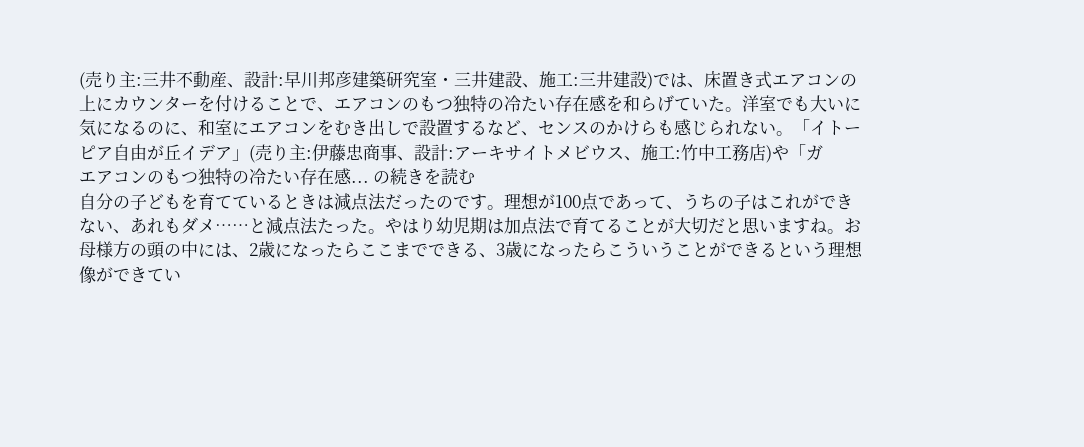(売り主:三井不動産、設計:早川邦彦建築研究室・三井建設、施工:三井建設)では、床置き式エアコンの上にカウンターを付けることで、エアコンのもつ独特の冷たい存在感を和らげていた。洋室でも大いに気になるのに、和室にエアコンをむき出しで設置するなど、センスのかけらも感じられない。「イトーピア自由が丘イデア」(売り主:伊藤忠商事、設計:アーキサイトメビウス、施工:竹中工務店)や「ガ
エアコンのもつ独特の冷たい存在感... の続きを読む
自分の子どもを育てているときは減点法だったのです。理想が100点であって、うちの子はこれができない、あれもダメ……と減点法たった。やはり幼児期は加点法で育てることが大切だと思いますね。お母様方の頭の中には、2歳になったらここまでできる、3歳になったらこういうことができるという理想像ができてい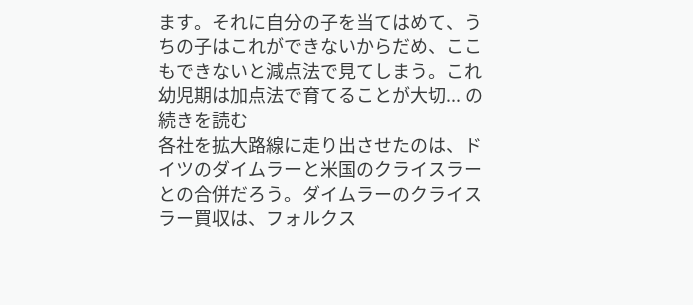ます。それに自分の子を当てはめて、うちの子はこれができないからだめ、ここもできないと減点法で見てしまう。これ
幼児期は加点法で育てることが大切... の続きを読む
各社を拡大路線に走り出させたのは、ドイツのダイムラーと米国のクライスラーとの合併だろう。ダイムラーのクライスラー買収は、フォルクス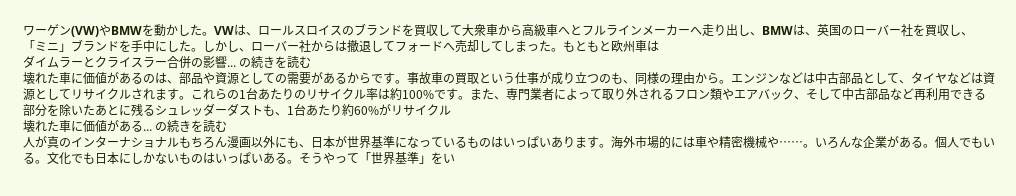ワーゲン(VW)やBMWを動かした。VWは、ロールスロイスのブランドを買収して大衆車から高級車へとフルラインメーカーへ走り出し、BMWは、英国のローバー社を買収し、「ミニ」ブランドを手中にした。しかし、ローバー社からは撤退してフォードへ売却してしまった。もともと欧州車は
ダイムラーとクライスラー合併の影響... の続きを読む
壊れた車に価値があるのは、部品や資源としての需要があるからです。事故車の買取という仕事が成り立つのも、同様の理由から。エンジンなどは中古部品として、タイヤなどは資源としてリサイクルされます。これらの1台あたりのリサイクル率は約100%です。また、専門業者によって取り外されるフロン類やエアバック、そして中古部品など再利用できる部分を除いたあとに残るシュレッダーダストも、1台あたり約60%がリサイクル
壊れた車に価値がある... の続きを読む
人が真のインターナショナルもちろん漫画以外にも、日本が世界基準になっているものはいっぱいあります。海外市場的には車や精密機械や……。いろんな企業がある。個人でもいる。文化でも日本にしかないものはいっぱいある。そうやって「世界基準」をい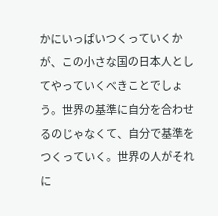かにいっぱいつくっていくかが、この小さな国の日本人としてやっていくべきことでしょう。世界の基準に自分を合わせるのじゃなくて、自分で基準をつくっていく。世界の人がそれに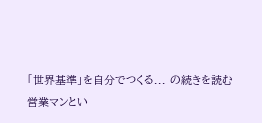「世界基準」を自分でつくる... の続きを読む
営業マンとい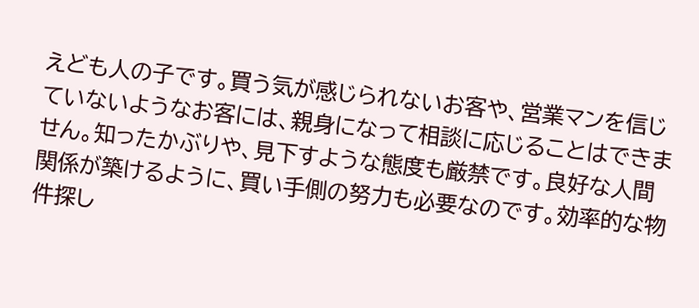えども人の子です。買う気が感じられないお客や、営業マンを信じていないようなお客には、親身になって相談に応じることはできません。知ったかぶりや、見下すような態度も厳禁です。良好な人間関係が築けるように、買い手側の努力も必要なのです。効率的な物件探し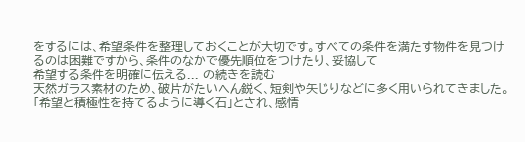をするには、希望条件を整理しておくことが大切です。すべての条件を満たす物件を見つけるのは困難ですから、条件のなかで優先順位をつけたり、妥協して
希望する条件を明確に伝える... の続きを読む
天然ガラス素材のため、破片がたいへん鋭く、短剣や矢じりなどに多く用いられてきました。「希望と積極性を持てるように導く石」とされ、感情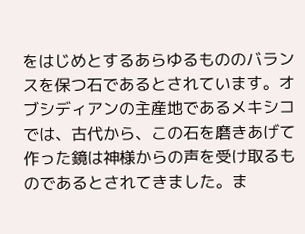をはじめとするあらゆるもののバランスを保つ石であるとされています。オブシディアンの主産地であるメキシコでは、古代から、この石を磨きあげて作った鏡は神様からの声を受け取るものであるとされてきました。ま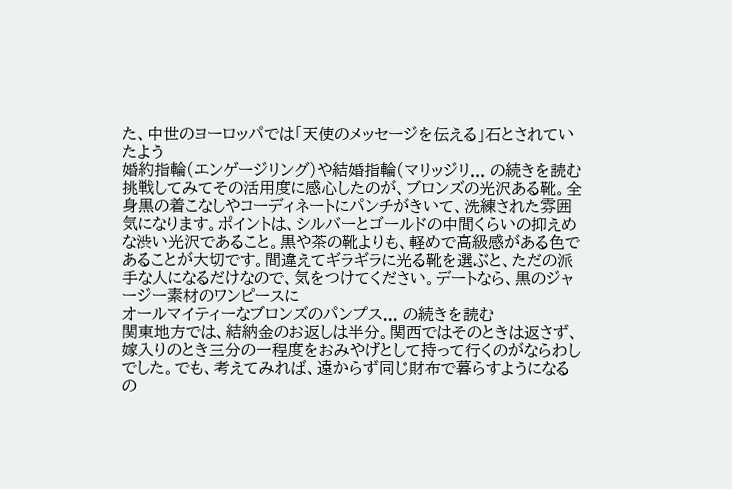た、中世のヨーロッパでは「天使のメッセージを伝える」石とされていたよう
婚約指輪(エンゲージリング)や結婚指輪(マリッジリ... の続きを読む
挑戦してみてその活用度に感心したのが、ブロンズの光沢ある靴。全身黒の着こなしやコーディネートにパンチがきいて、洗練された雰囲気になります。ポイントは、シルバーとゴールドの中間くらいの抑えめな渋い光沢であること。黒や茶の靴よりも、軽めで高級感がある色であることが大切です。間違えてギラギラに光る靴を選ぶと、ただの派手な人になるだけなので、気をつけてください。デートなら、黒のジャージー素材のワンピースに
オールマイティーなブロンズのパンプス... の続きを読む
関東地方では、結納金のお返しは半分。関西ではそのときは返さず、嫁入りのとき三分の一程度をおみやげとして持って行くのがならわしでした。でも、考えてみれば、遠からず同じ財布で暮らすようになるの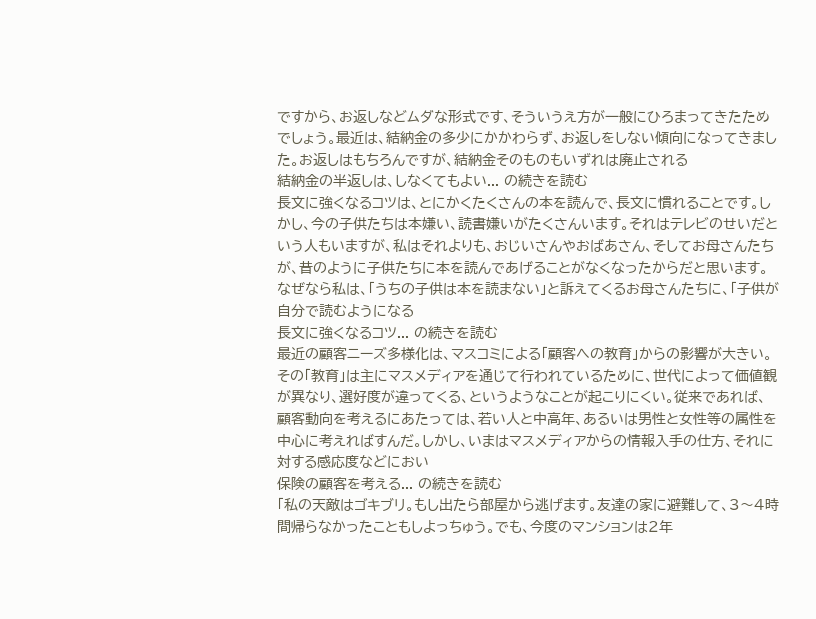ですから、お返しなどムダな形式です、そういうえ方が一般にひろまってきたためでしょう。最近は、結納金の多少にかかわらず、お返しをしない傾向になってきました。お返しはもちろんですが、結納金そのものもいずれは廃止される
結納金の半返しは、しなくてもよい... の続きを読む
長文に強くなるコツは、とにかくたくさんの本を読んで、長文に慣れることです。しかし、今の子供たちは本嫌い、読書嫌いがたくさんいます。それはテレビのせいだという人もいますが、私はそれよりも、おじいさんやおばあさん、そしてお母さんたちが、昔のように子供たちに本を読んであげることがなくなったからだと思います。なぜなら私は、「うちの子供は本を読まない」と訴えてくるお母さんたちに、「子供が自分で読むようになる
長文に強くなるコツ... の続きを読む
最近の顧客ニーズ多様化は、マスコミによる「顧客への教育」からの影響が大きい。その「教育」は主にマスメディアを通じて行われているために、世代によって価値観が異なり、選好度が違ってくる、というようなことが起こりにくい。従来であれば、顧客動向を考えるにあたっては、若い人と中高年、あるいは男性と女性等の属性を中心に考えればすんだ。しかし、いまはマスメディアからの情報入手の仕方、それに対する感応度などにおい
保険の顧客を考える... の続きを読む
「私の天敵はゴキブリ。もし出たら部屋から逃げます。友達の家に避難して、3〜4時間帰らなかったこともしよっちゅう。でも、今度のマンションは2年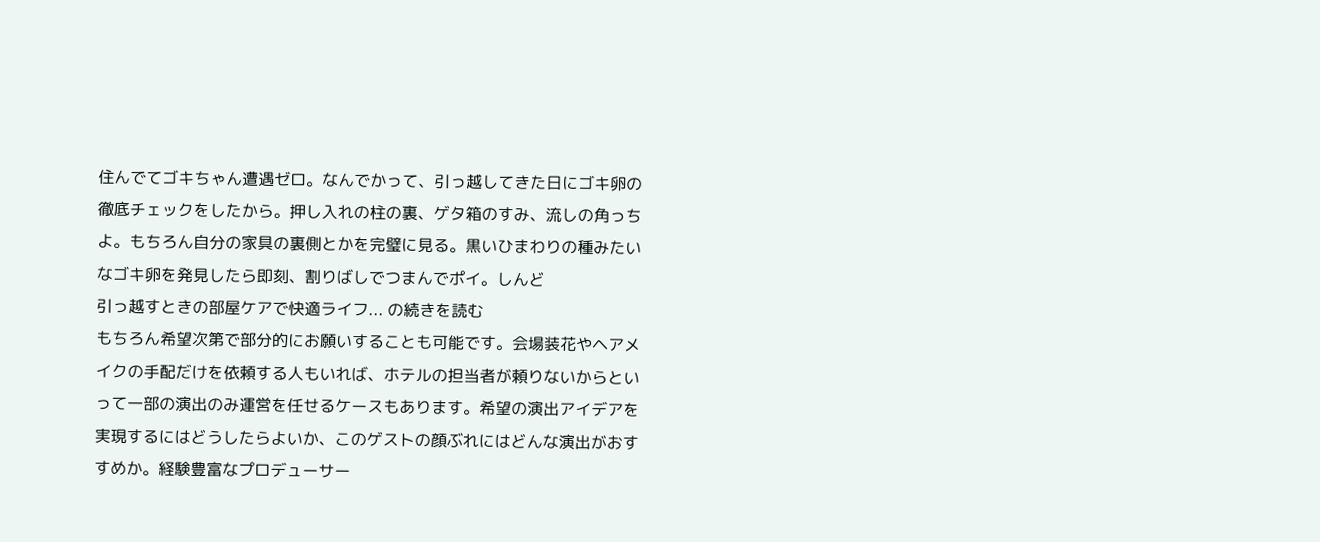住んでてゴキちゃん遭遇ゼロ。なんでかって、引っ越してきた日にゴキ卵の徹底チェックをしたから。押し入れの柱の裏、ゲタ箱のすみ、流しの角っちよ。もちろん自分の家具の裏側とかを完璧に見る。黒いひまわりの種みたいなゴキ卵を発見したら即刻、割りばしでつまんでポイ。しんど
引っ越すときの部屋ケアで快適ライフ... の続きを読む
もちろん希望次第で部分的にお願いすることも可能です。会場装花やヘアメイクの手配だけを依頼する人もいれば、ホテルの担当者が頼りないからといって一部の演出のみ運営を任せるケースもあります。希望の演出アイデアを実現するにはどうしたらよいか、このゲストの顔ぶれにはどんな演出がおすすめか。経験豊富なプロデューサー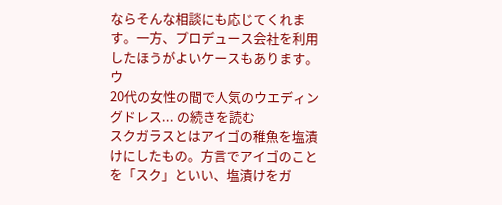ならそんな相談にも応じてくれます。一方、プロデュース会社を利用したほうがよいケースもあります。ウ
20代の女性の間で人気のウエディングドレス... の続きを読む
スクガラスとはアイゴの稚魚を塩漬けにしたもの。方言でアイゴのことを「スク」といい、塩漬けをガ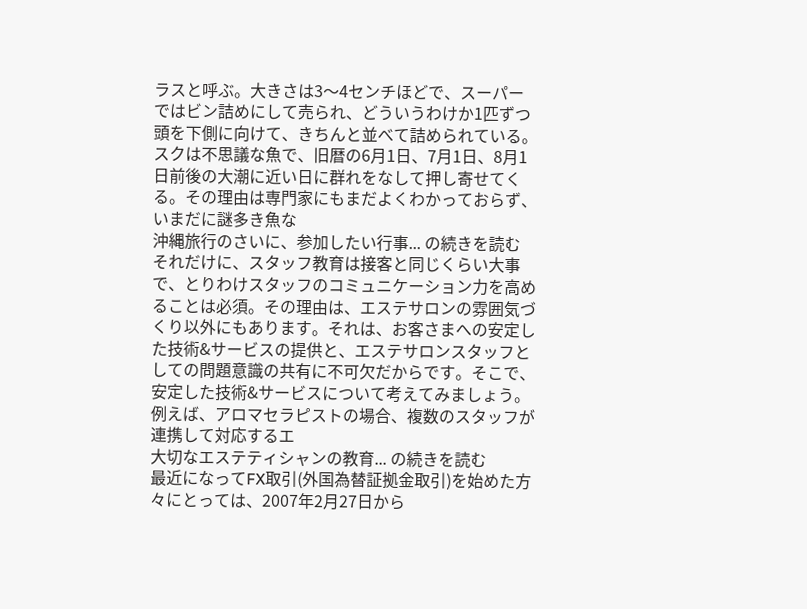ラスと呼ぶ。大きさは3〜4センチほどで、スーパーではビン詰めにして売られ、どういうわけか1匹ずつ頭を下側に向けて、きちんと並べて詰められている。スクは不思議な魚で、旧暦の6月1日、7月1日、8月1日前後の大潮に近い日に群れをなして押し寄せてくる。その理由は専門家にもまだよくわかっておらず、いまだに謎多き魚な
沖縄旅行のさいに、参加したい行事... の続きを読む
それだけに、スタッフ教育は接客と同じくらい大事で、とりわけスタッフのコミュニケーション力を高めることは必須。その理由は、エステサロンの雰囲気づくり以外にもあります。それは、お客さまへの安定した技術&サービスの提供と、エステサロンスタッフとしての問題意識の共有に不可欠だからです。そこで、安定した技術&サービスについて考えてみましょう。例えば、アロマセラピストの場合、複数のスタッフが連携して対応するエ
大切なエステティシャンの教育... の続きを読む
最近になってFX取引(外国為替証拠金取引)を始めた方々にとっては、2007年2月27日から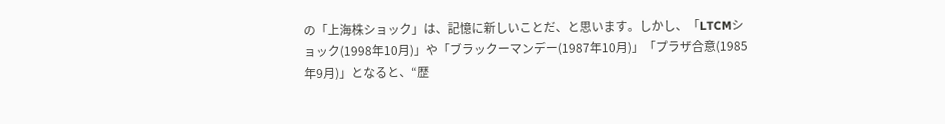の「上海株ショック」は、記憶に新しいことだ、と思います。しかし、「LTCMショック(1998年10月)」や「ブラックーマンデー(1987年10月)」「プラザ合意(1985年9月)」となると、“歴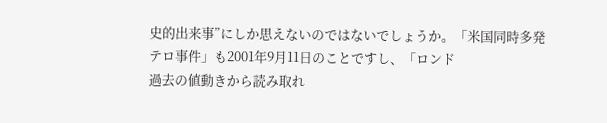史的出来事”にしか思えないのではないでしょうか。「米国同時多発テロ事件」も2001年9月11日のことですし、「ロンド
過去の値動きから読み取れ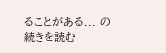ることがある... の続きを読む